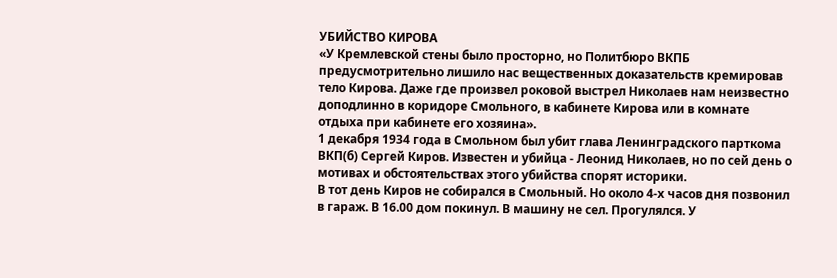УБИЙСТВО КИРОВА
«У Кремлевской стены было просторно, но Политбюро ВКПБ предусмотрительно лишило нас вещественных доказательств кремировав тело Кирова. Даже где произвел роковой выстрел Николаев нам неизвестно доподлинно в коридоре Смольного, в кабинете Кирова или в комнате отдыха при кабинете его хозяина».
1 декабря 1934 года в Смольном был убит глава Ленинградского парткома ВКП(б) Сергей Киров. Известен и убийца - Леонид Николаев, но по сей день о мотивах и обстоятельствах этого убийства спорят историки.
В тот день Киров не собирался в Смольный. Но около 4-х часов дня позвонил в гараж. В 16.00 дом покинул. В машину не сел. Прогулялся. У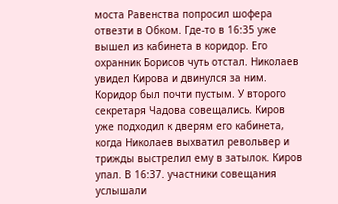моста Равенства попросил шофера отвезти в Обком. Где-то в 16:35 уже вышел из кабинета в коридор. Его охранник Борисов чуть отстал. Николаев увидел Кирова и двинулся за ним. Коридор был почти пустым. У второго секретаря Чадова совещались. Киров уже подходил к дверям его кабинета, когда Николаев выхватил револьвер и трижды выстрелил ему в затылок. Киров упал. В 16:37. участники совещания услышали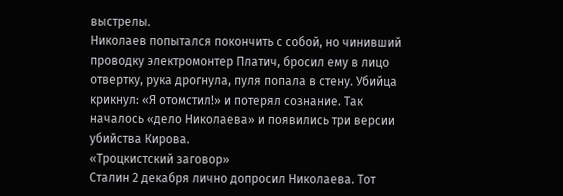выстрелы.
Николаев попытался покончить с собой, но чинивший проводку электромонтер Платич, бросил ему в лицо отвертку, рука дрогнула, пуля попала в стену. Убийца крикнул: «Я отомстил!» и потерял сознание. Так началось «дело Николаева» и появились три версии убийства Кирова.
«Троцкистский заговор»
Сталин 2 декабря лично допросил Николаева. Тот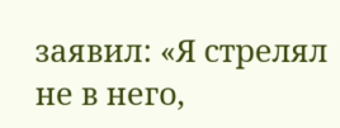заявил: «Я стрелял не в него,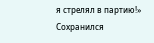я стрелял в партию!» Сохранился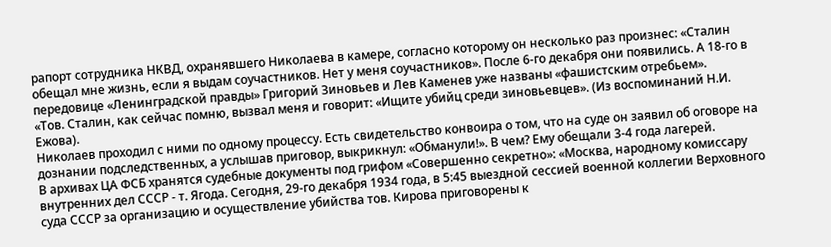рапорт сотрудника НКВД, охранявшего Николаева в камере, согласно которому он несколько раз произнес: «Сталин обещал мне жизнь, если я выдам соучастников. Нет у меня соучастников». После 6-го декабря они появились. А 18-го в передовице «Ленинградской правды» Григорий Зиновьев и Лев Каменев уже названы «фашистским отребьем».
«Тов. Сталин, как сейчас помню, вызвал меня и говорит: «Ищите убийц среди зиновьевцев». (Из воспоминаний Н.И. Ежова).
Николаев проходил с ними по одному процессу. Есть свидетельство конвоира о том, что на суде он заявил об оговоре на дознании подследственных, а услышав приговор, выкрикнул: «Обманули!». В чем? Ему обещали 3-4 года лагерей.
В архивах ЦА ФСБ хранятся судебные документы под грифом «Совершенно секретно»: «Москва, народному комиссару внутренних дел СССР - т. Ягода. Сегодня, 29-го декабря 1934 года, в 5:45 выездной сессией военной коллегии Верховного суда СССР за организацию и осуществление убийства тов. Кирова приговорены к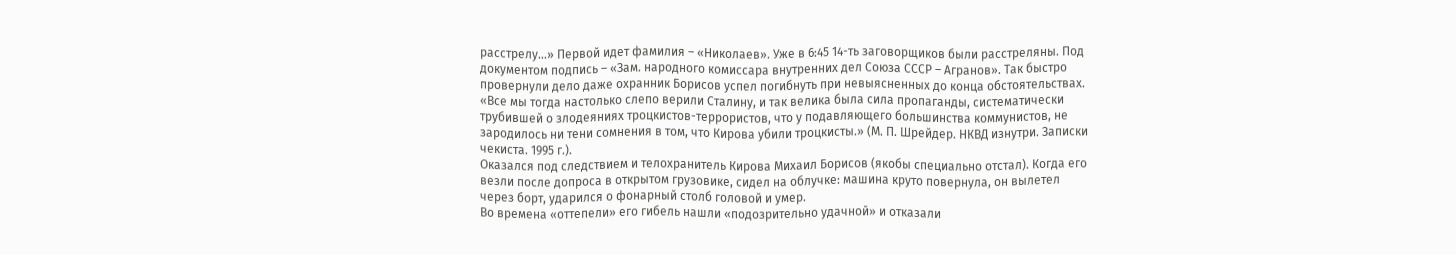расстрелу…» Первой идет фамилия – «Николаев». Уже в 6:45 14-ть заговорщиков были расстреляны. Под документом подпись – «Зам. народного комиссара внутренних дел Союза СССР – Агранов». Так быстро провернули дело даже охранник Борисов успел погибнуть при невыясненных до конца обстоятельствах.
«Все мы тогда настолько слепо верили Сталину, и так велика была сила пропаганды, систематически трубившей о злодеяниях троцкистов-террористов, что у подавляющего большинства коммунистов, не зародилось ни тени сомнения в том, что Кирова убили троцкисты.» (М. П. Шрейдер. НКВД изнутри. Записки чекиста. 1995 г.).
Оказался под следствием и телохранитель Кирова Михаил Борисов (якобы специально отстал). Когда его везли после допроса в открытом грузовике, сидел на облучке: машина круто повернула, он вылетел через борт, ударился о фонарный столб головой и умер.
Во времена «оттепели» его гибель нашли «подозрительно удачной» и отказали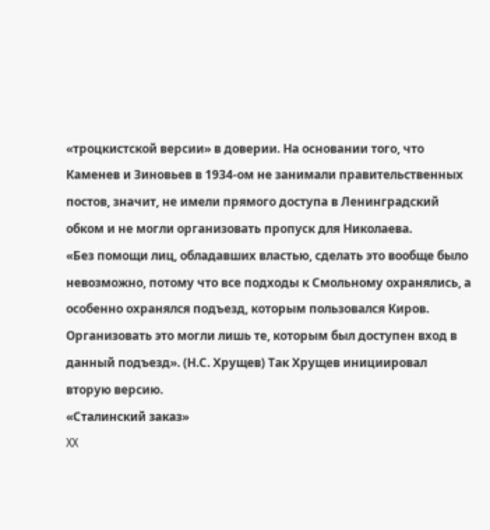«троцкистской версии» в доверии. На основании того, что Каменев и Зиновьев в 1934-ом не занимали правительственных постов, значит, не имели прямого доступа в Ленинградский обком и не могли организовать пропуск для Николаева.
«Без помощи лиц, обладавших властью, сделать это вообще было невозможно, потому что все подходы к Смольному охранялись, а особенно охранялся подъезд, которым пользовался Киров. Организовать это могли лишь те, которым был доступен вход в данный подъезд». (Н.С. Хрущев) Так Хрущев инициировал вторую версию.
«Сталинский заказ»
XX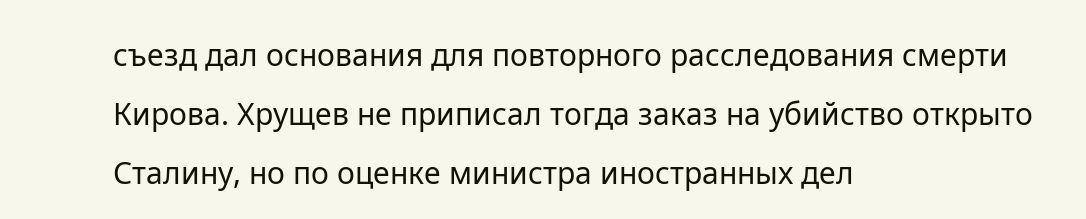съезд дал основания для повторного расследования смерти Кирова. Хрущев не приписал тогда заказ на убийство открыто Сталину, но по оценке министра иностранных дел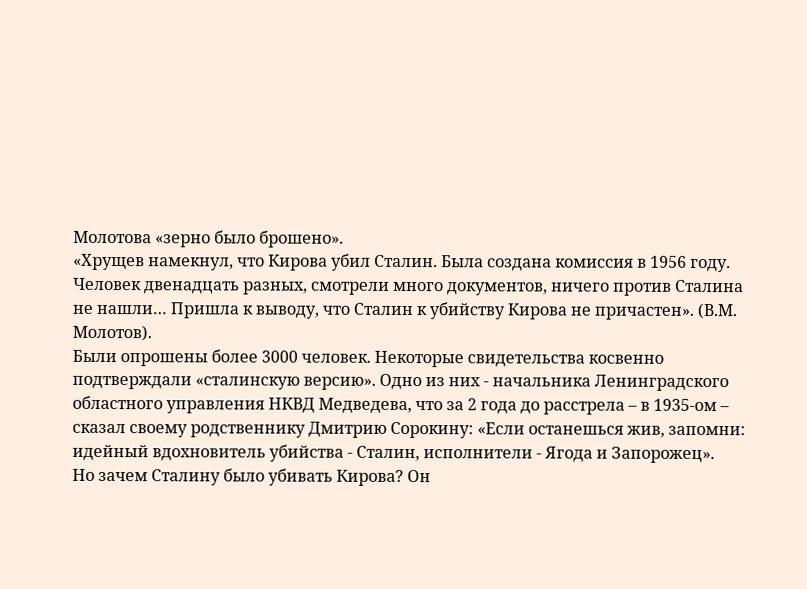Молотова «зерно было брошено».
«Хрущев намекнул, что Кирова убил Сталин. Была создана комиссия в 1956 году. Человек двенадцать разных, смотрели много документов, ничего против Сталина не нашли… Пришла к выводу, что Сталин к убийству Кирова не причастен». (В.М. Молотов).
Были опрошены более 3000 человек. Некоторые свидетельства косвенно подтверждали «сталинскую версию». Одно из них - начальника Ленинградского областного управления НКВД Медведева, что за 2 года до расстрела – в 1935-ом – сказал своему родственнику Дмитрию Сорокину: «Если останешься жив, запомни: идейный вдохновитель убийства - Сталин, исполнители - Ягода и Запорожец».
Но зачем Сталину было убивать Кирова? Он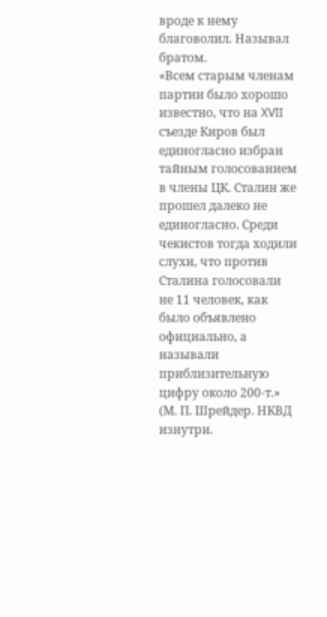вроде к нему благоволил. Называл братом.
«Всем старым членам партии было хорошо известно, что на XVII съезде Киров был единогласно избран тайным голосованием в члены ЦК. Сталин же прошел далеко не единогласно. Среди чекистов тогда ходили слухи, что против Сталина голосовали не 11 человек, как было объявлено официально, а называли приблизительную цифру около 200-т.» (М. П. Шрейдер. НКВД изнутри.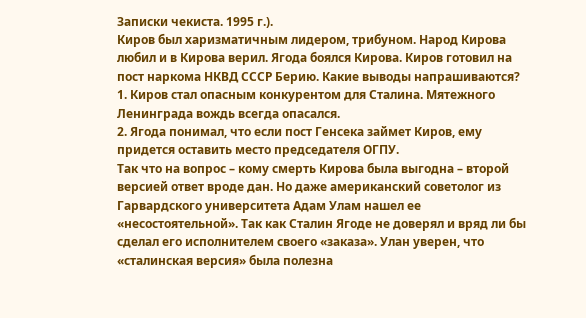Записки чекиста. 1995 г.).
Киров был харизматичным лидером, трибуном. Народ Кирова любил и в Кирова верил. Ягода боялся Кирова. Киров готовил на пост наркома НКВД СССР Берию. Какие выводы напрашиваются?
1. Киров стал опасным конкурентом для Сталина. Мятежного Ленинграда вождь всегда опасался.
2. Ягода понимал, что если пост Генсека займет Киров, ему придется оставить место председателя ОГПУ.
Так что на вопрос – кому смерть Кирова была выгодна – второй версией ответ вроде дан. Но даже американский советолог из Гарвардского университета Адам Улам нашел ее «несостоятельной». Так как Сталин Ягоде не доверял и вряд ли бы сделал его исполнителем своего «заказа». Улан уверен, что «сталинская версия» была полезна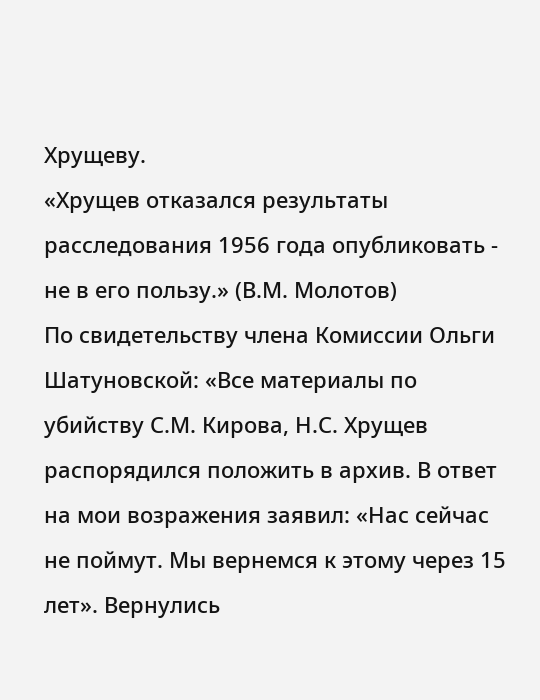Хрущеву.
«Хрущев отказался результаты расследования 1956 года опубликовать - не в его пользу.» (В.М. Молотов)
По свидетельству члена Комиссии Ольги Шатуновской: «Все материалы по убийству С.М. Кирова, Н.С. Хрущев распорядился положить в архив. В ответ на мои возражения заявил: «Нас сейчас не поймут. Мы вернемся к этому через 15 лет». Вернулись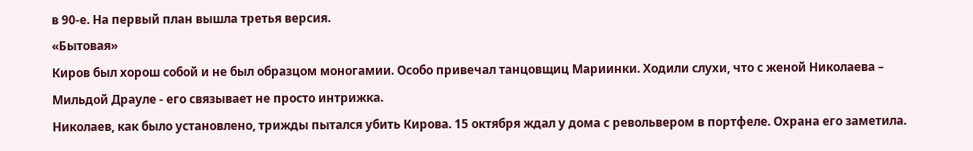в 90-е. На первый план вышла третья версия.
«Бытовая»
Киров был хорош собой и не был образцом моногамии. Особо привечал танцовщиц Мариинки. Ходили слухи, что с женой Николаева – Мильдой Драуле - его связывает не просто интрижка.
Николаев, как было установлено, трижды пытался убить Кирова. 15 октября ждал у дома с револьвером в портфеле. Охрана его заметила.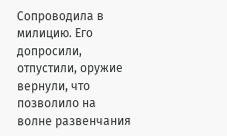Сопроводила в милицию. Его допросили, отпустили, оружие вернули, что позволило на волне развенчания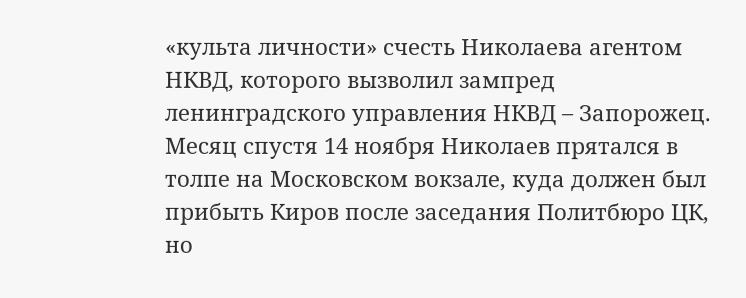«культа личности» счесть Николаева агентом НКВД, которого вызволил зампред ленинградского управления НКВД – Запорожец.
Месяц спустя 14 ноября Николаев прятался в толпе на Московском вокзале, куда должен был прибыть Киров после заседания Политбюро ЦК, но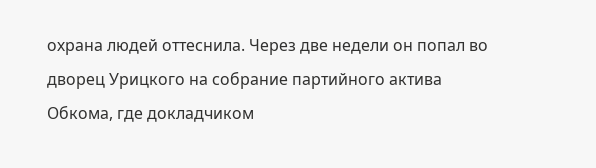охрана людей оттеснила. Через две недели он попал во дворец Урицкого на собрание партийного актива Обкома, где докладчиком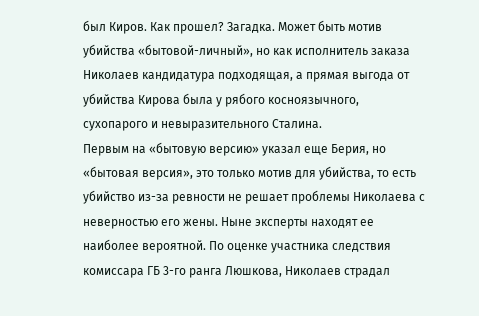был Киров. Как прошел? Загадка. Может быть мотив убийства «бытовой-личный», но как исполнитель заказа Николаев кандидатура подходящая, а прямая выгода от убийства Кирова была у рябого косноязычного, сухопарого и невыразительного Сталина.
Первым на «бытовую версию» указал еще Берия, но «бытовая версия», это только мотив для убийства, то есть убийство из-за ревности не решает проблемы Николаева с неверностью его жены. Ныне эксперты находят ее наиболее вероятной. По оценке участника следствия комиссара ГБ 3-го ранга Люшкова, Николаев страдал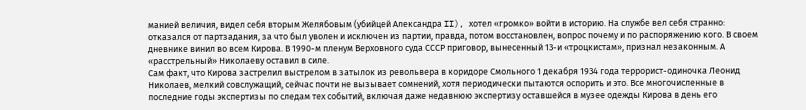манией величия, видел себя вторым Желябовым (убийцей Александра II), хотел «громко» войти в историю. На службе вел себя странно: отказался от партзадания, за что был уволен и исключен из партии, правда, потом восстановлен, вопрос почему и по распоряжению кого. В своем дневнике винил во всем Кирова. В 1990-м пленум Верховного суда СССР приговор, вынесенный 13-и «троцкистам», признал незаконным. А «расстрельный» Николаеву оставил в силе.
Сам факт, что Кирова застрелил выстрелом в затылок из револьвера в коридоре Смольного 1 декабря 1934 года террорист-одиночка Леонид Николаев, мелкий совслужащий, сейчас почти не вызывает сомнений, хотя периодически пытаются оспорить и это. Все многочисленные в последние годы экспертизы по следам тех событий, включая даже недавнюю экспертизу оставшейся в музее одежды Кирова в день его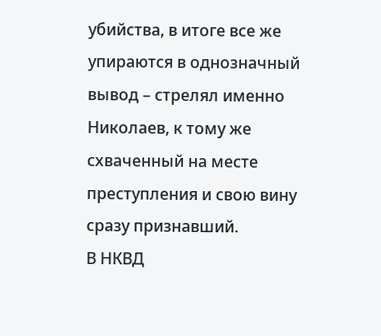убийства, в итоге все же упираются в однозначный вывод – стрелял именно Николаев, к тому же схваченный на месте преступления и свою вину сразу признавший.
В НКВД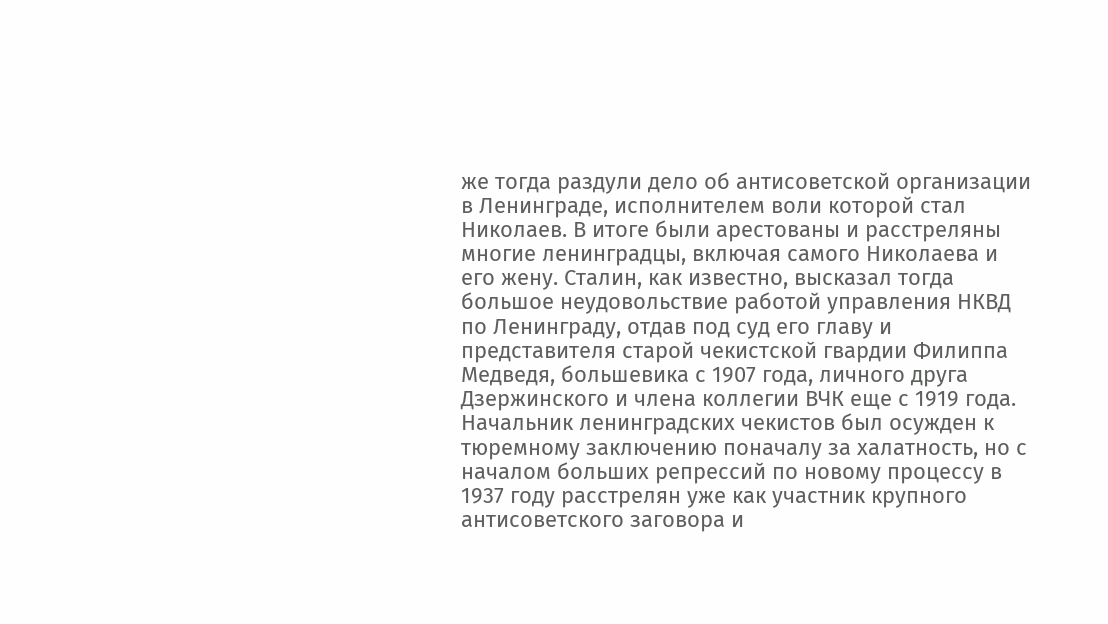же тогда раздули дело об антисоветской организации в Ленинграде, исполнителем воли которой стал Николаев. В итоге были арестованы и расстреляны многие ленинградцы, включая самого Николаева и его жену. Сталин, как известно, высказал тогда большое неудовольствие работой управления НКВД по Ленинграду, отдав под суд его главу и представителя старой чекистской гвардии Филиппа Медведя, большевика с 1907 года, личного друга Дзержинского и члена коллегии ВЧК еще с 1919 года. Начальник ленинградских чекистов был осужден к тюремному заключению поначалу за халатность, но с началом больших репрессий по новому процессу в 1937 году расстрелян уже как участник крупного антисоветского заговора и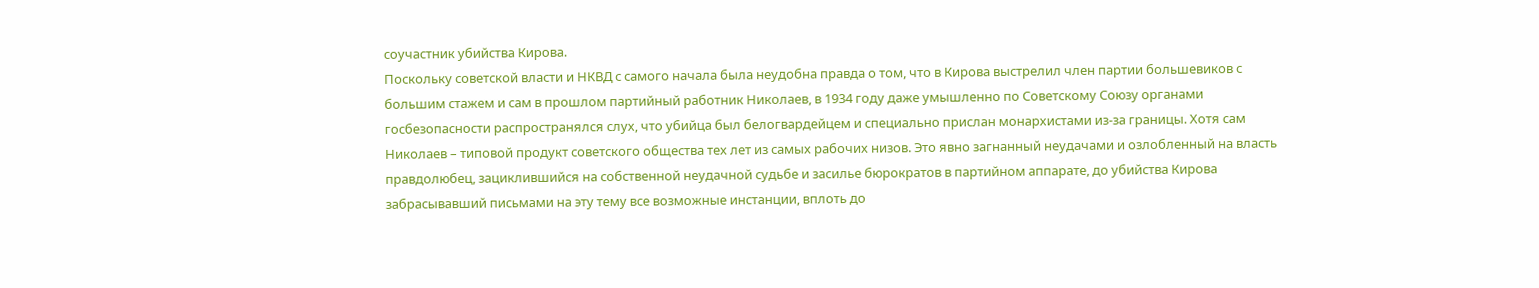соучастник убийства Кирова.
Поскольку советской власти и НКВД с самого начала была неудобна правда о том, что в Кирова выстрелил член партии большевиков с большим стажем и сам в прошлом партийный работник Николаев, в 1934 году даже умышленно по Советскому Союзу органами госбезопасности распространялся слух, что убийца был белогвардейцем и специально прислан монархистами из-за границы. Хотя сам Николаев – типовой продукт советского общества тех лет из самых рабочих низов. Это явно загнанный неудачами и озлобленный на власть правдолюбец, зациклившийся на собственной неудачной судьбе и засилье бюрократов в партийном аппарате, до убийства Кирова забрасывавший письмами на эту тему все возможные инстанции, вплоть до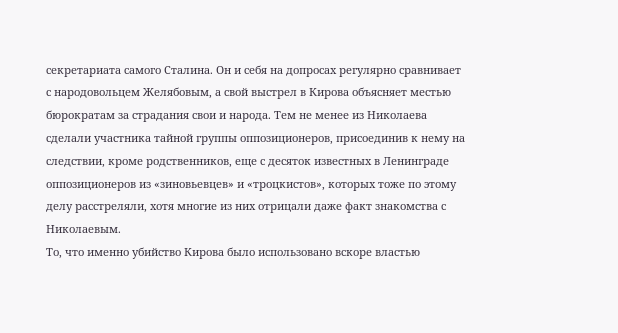секретариата самого Сталина. Он и себя на допросах регулярно сравнивает с народовольцем Желябовым, а свой выстрел в Кирова объясняет местью бюрократам за страдания свои и народа. Тем не менее из Николаева сделали участника тайной группы оппозиционеров, присоединив к нему на следствии, кроме родственников, еще с десяток известных в Ленинграде оппозиционеров из «зиновьевцев» и «троцкистов», которых тоже по этому делу расстреляли, хотя многие из них отрицали даже факт знакомства с Николаевым.
То, что именно убийство Кирова было использовано вскоре властью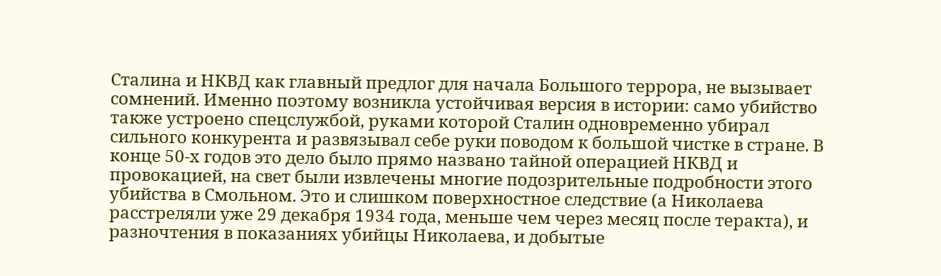Сталина и НКВД как главный предлог для начала Большого террора, не вызывает сомнений. Именно поэтому возникла устойчивая версия в истории: само убийство также устроено спецслужбой, руками которой Сталин одновременно убирал сильного конкурента и развязывал себе руки поводом к большой чистке в стране. В конце 50-х годов это дело было прямо названо тайной операцией НКВД и провокацией, на свет были извлечены многие подозрительные подробности этого убийства в Смольном. Это и слишком поверхностное следствие (а Николаева расстреляли уже 29 декабря 1934 года, меньше чем через месяц после теракта), и разночтения в показаниях убийцы Николаева, и добытые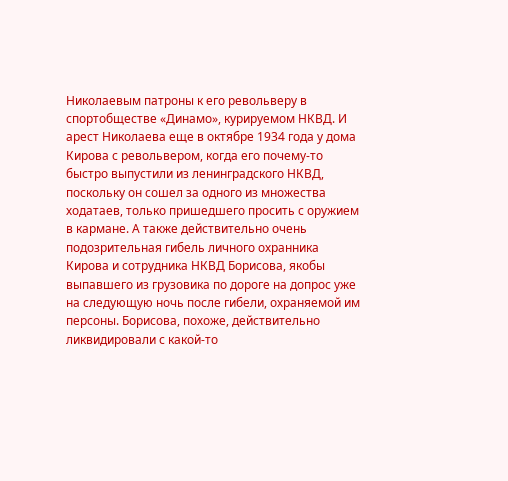Николаевым патроны к его револьверу в спортобществе «Динамо», курируемом НКВД. И арест Николаева еще в октябре 1934 года у дома Кирова с револьвером, когда его почему-то быстро выпустили из ленинградского НКВД, поскольку он сошел за одного из множества ходатаев, только пришедшего просить с оружием в кармане. А также действительно очень подозрительная гибель личного охранника Кирова и сотрудника НКВД Борисова, якобы выпавшего из грузовика по дороге на допрос уже на следующую ночь после гибели, охраняемой им персоны. Борисова, похоже, действительно ликвидировали с какой-то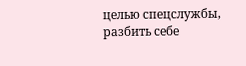целью спецслужбы, разбить себе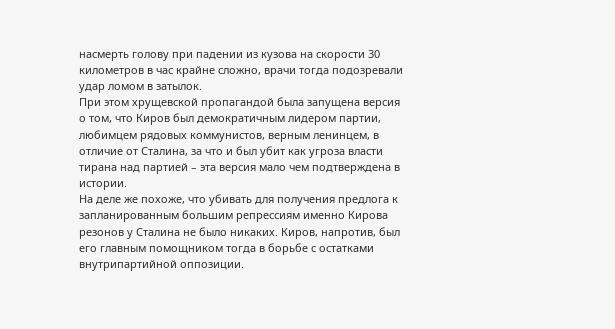насмерть голову при падении из кузова на скорости 30 километров в час крайне сложно, врачи тогда подозревали удар ломом в затылок.
При этом хрущевской пропагандой была запущена версия о том, что Киров был демократичным лидером партии, любимцем рядовых коммунистов, верным ленинцем, в отличие от Сталина, за что и был убит как угроза власти тирана над партией – эта версия мало чем подтверждена в истории.
На деле же похоже, что убивать для получения предлога к запланированным большим репрессиям именно Кирова резонов у Сталина не было никаких. Киров, напротив, был его главным помощником тогда в борьбе с остатками внутрипартийной оппозиции.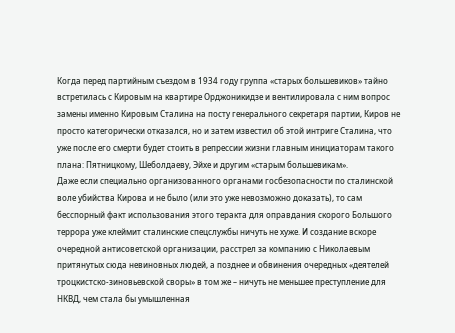Когда перед партийным съездом в 1934 году группа «старых большевиков» тайно встретилась с Кировым на квартире Орджоникидзе и вентилировала с ним вопрос замены именно Кировым Сталина на посту генерального секретаря партии, Киров не просто категорически отказался, но и затем известил об этой интриге Сталина, что уже после его смерти будет стоить в репрессии жизни главным инициаторам такого плана: Пятницкому, Шеболдаеву, Эйхе и другим «старым большевикам».
Даже если специально организованного органами госбезопасности по сталинской воле убийства Кирова и не было (или это уже невозможно доказать), то сам бесспорный факт использования этого теракта для оправдания скорого Большого террора уже клеймит сталинские спецслужбы ничуть не хуже. И создание вскоре очередной антисоветской организации, расстрел за компанию с Николаевым притянутых сюда невиновных людей, а позднее и обвинения очередных «деятелей троцкистско-зиновьевской своры» в том же – ничуть не меньшее преступление для НКВД, чем стала бы умышленная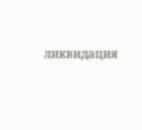ликвидация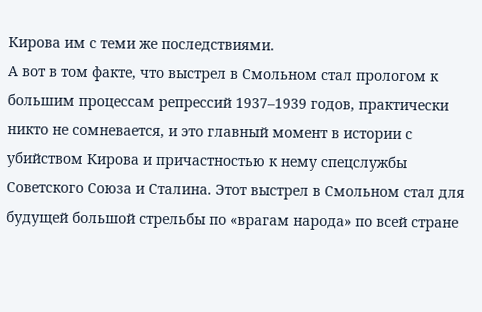Кирова им с теми же последствиями.
А вот в том факте, что выстрел в Смольном стал прологом к большим процессам репрессий 1937–1939 годов, практически никто не сомневается, и это главный момент в истории с убийством Кирова и причастностью к нему спецслужбы Советского Союза и Сталина. Этот выстрел в Смольном стал для будущей большой стрельбы по «врагам народа» по всей стране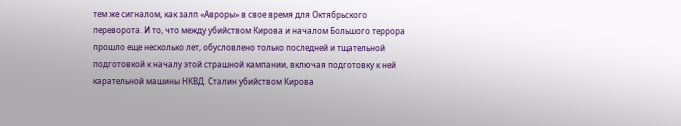тем же сигналом, как залп «Авроры» в свое время для Октябрьского переворота. И то, что между убийством Кирова и началом Большого террора прошло еще несколько лет, обусловлено только последней и тщательной подготовкой к началу этой страшной кампании, включая подготовку к ней карательной машины НКВД. Сталин убийством Кирова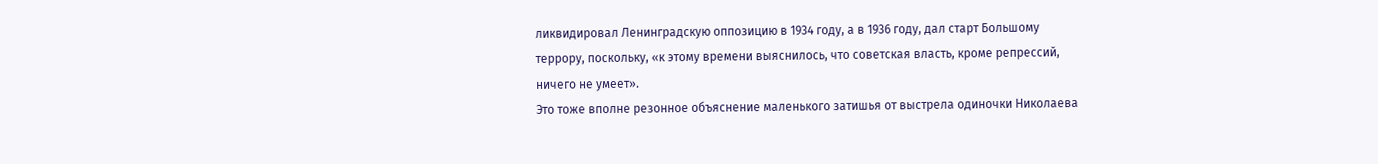ликвидировал Ленинградскую оппозицию в 1934 году, а в 1936 году, дал старт Большому террору, поскольку, «к этому времени выяснилось, что советская власть, кроме репрессий, ничего не умеет».
Это тоже вполне резонное объяснение маленького затишья от выстрела одиночки Николаева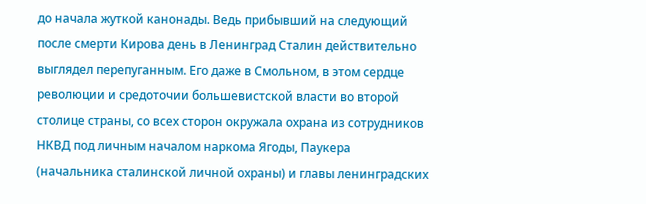до начала жуткой канонады. Ведь прибывший на следующий после смерти Кирова день в Ленинград Сталин действительно выглядел перепуганным. Его даже в Смольном, в этом сердце революции и средоточии большевистской власти во второй столице страны, со всех сторон окружала охрана из сотрудников НКВД под личным началом наркома Ягоды, Паукера (начальника сталинской личной охраны) и главы ленинградских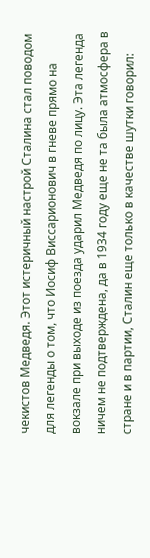чекистов Медведя. Этот истеричный настрой Сталина стал поводом для легенды о том, что Иосиф Виссарионович в гневе прямо на вокзале при выходе из поезда ударил Медведя по лицу. Эта легенда ничем не подтверждена, да в 1934 году еще не та была атмосфера в стране и в партии, Сталин еще только в качестве шутки говорил: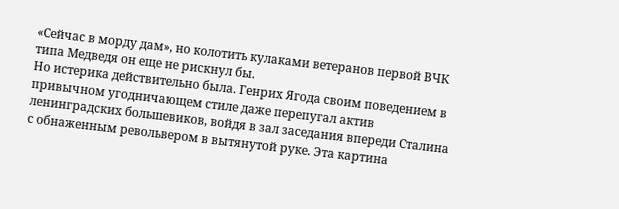«Сейчас в морду дам», но колотить кулаками ветеранов первой ВЧК типа Медведя он еще не рискнул бы.
Но истерика действительно была. Генрих Ягода своим поведением в привычном угодничающем стиле даже перепугал актив ленинградских большевиков, войдя в зал заседания впереди Сталина с обнаженным револьвером в вытянутой руке. Эта картина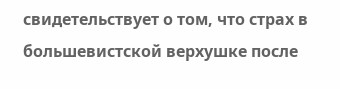свидетельствует о том, что страх в большевистской верхушке после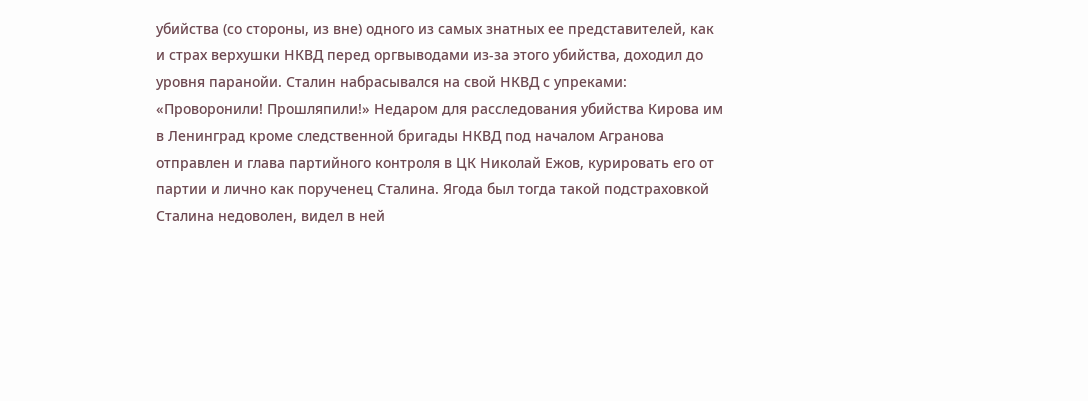убийства (со стороны, из вне) одного из самых знатных ее представителей, как и страх верхушки НКВД перед оргвыводами из-за этого убийства, доходил до уровня паранойи. Сталин набрасывался на свой НКВД с упреками: «Проворонили! Прошляпили!» Недаром для расследования убийства Кирова им в Ленинград кроме следственной бригады НКВД под началом Агранова отправлен и глава партийного контроля в ЦК Николай Ежов, курировать его от партии и лично как порученец Сталина. Ягода был тогда такой подстраховкой Сталина недоволен, видел в ней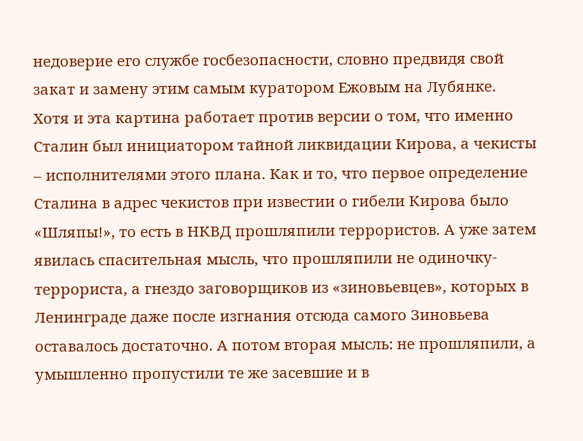недоверие его службе госбезопасности, словно предвидя свой закат и замену этим самым куратором Ежовым на Лубянке.
Хотя и эта картина работает против версии о том, что именно Сталин был инициатором тайной ликвидации Кирова, а чекисты – исполнителями этого плана. Как и то, что первое определение Сталина в адрес чекистов при известии о гибели Кирова было «Шляпы!», то есть в НКВД прошляпили террористов. А уже затем явилась спасительная мысль, что прошляпили не одиночку-террориста, а гнездо заговорщиков из «зиновьевцев», которых в Ленинграде даже после изгнания отсюда самого Зиновьева оставалось достаточно. А потом вторая мысль: не прошляпили, а умышленно пропустили те же засевшие и в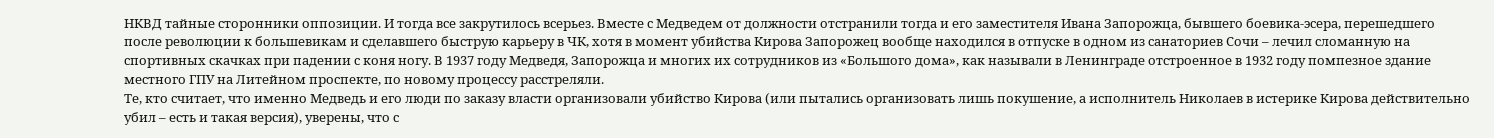НКВД тайные сторонники оппозиции. И тогда все закрутилось всерьез. Вместе с Медведем от должности отстранили тогда и его заместителя Ивана Запорожца, бывшего боевика-эсера, перешедшего после революции к большевикам и сделавшего быструю карьеру в ЧК, хотя в момент убийства Кирова Запорожец вообще находился в отпуске в одном из санаториев Сочи – лечил сломанную на спортивных скачках при падении с коня ногу. В 1937 году Медведя, Запорожца и многих их сотрудников из «Большого дома», как называли в Ленинграде отстроенное в 1932 году помпезное здание местного ГПУ на Литейном проспекте, по новому процессу расстреляли.
Те, кто считает, что именно Медведь и его люди по заказу власти организовали убийство Кирова (или пытались организовать лишь покушение, а исполнитель Николаев в истерике Кирова действительно убил – есть и такая версия), уверены, что с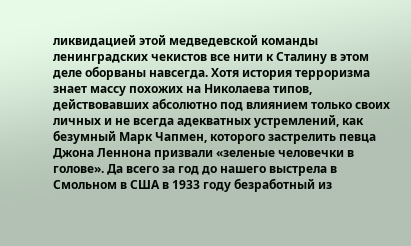ликвидацией этой медведевской команды ленинградских чекистов все нити к Сталину в этом деле оборваны навсегда. Хотя история терроризма знает массу похожих на Николаева типов, действовавших абсолютно под влиянием только своих личных и не всегда адекватных устремлений, как безумный Марк Чапмен, которого застрелить певца Джона Леннона призвали «зеленые человечки в голове». Да всего за год до нашего выстрела в Смольном в США в 1933 году безработный из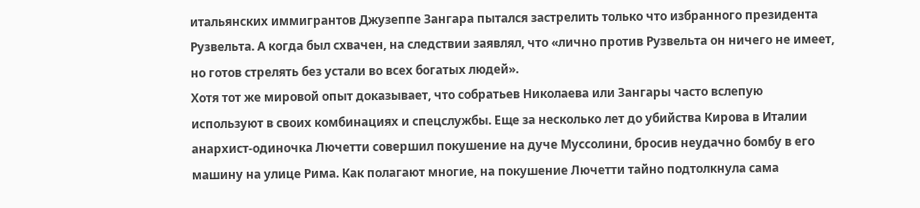итальянских иммигрантов Джузеппе Зангара пытался застрелить только что избранного президента Рузвельта. А когда был схвачен, на следствии заявлял, что «лично против Рузвельта он ничего не имеет, но готов стрелять без устали во всех богатых людей».
Хотя тот же мировой опыт доказывает, что собратьев Николаева или Зангары часто вслепую используют в своих комбинациях и спецслужбы. Еще за несколько лет до убийства Кирова в Италии анархист-одиночка Лючетти совершил покушение на дуче Муссолини, бросив неудачно бомбу в его машину на улице Рима. Как полагают многие, на покушение Лючетти тайно подтолкнула сама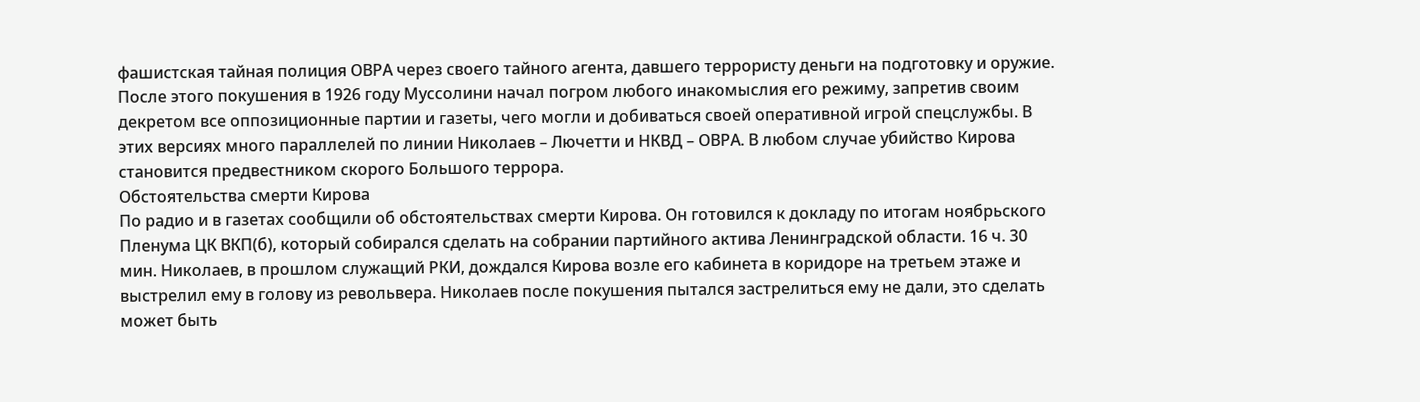фашистская тайная полиция ОВРА через своего тайного агента, давшего террористу деньги на подготовку и оружие. После этого покушения в 1926 году Муссолини начал погром любого инакомыслия его режиму, запретив своим декретом все оппозиционные партии и газеты, чего могли и добиваться своей оперативной игрой спецслужбы. В этих версиях много параллелей по линии Николаев – Лючетти и НКВД – ОВРА. В любом случае убийство Кирова становится предвестником скорого Большого террора.
Обстоятельства смерти Кирова
По радио и в газетах сообщили об обстоятельствах смерти Кирова. Он готовился к докладу по итогам ноябрьского Пленума ЦК ВКП(б), который собирался сделать на собрании партийного актива Ленинградской области. 16 ч. 30 мин. Николаев, в прошлом служащий РКИ, дождался Кирова возле его кабинета в коридоре на третьем этаже и выстрелил ему в голову из револьвера. Николаев после покушения пытался застрелиться ему не дали, это сделать может быть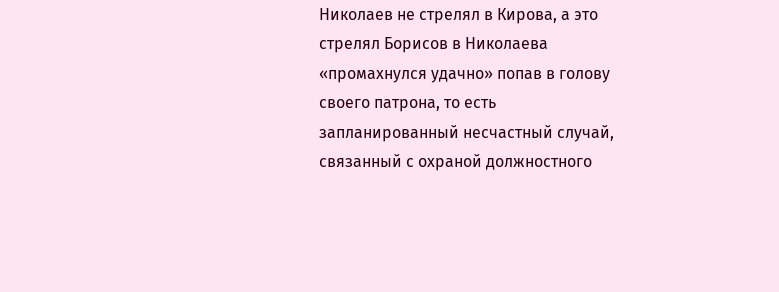Николаев не стрелял в Кирова, а это стрелял Борисов в Николаева «промахнулся удачно» попав в голову своего патрона, то есть запланированный несчастный случай, связанный с охраной должностного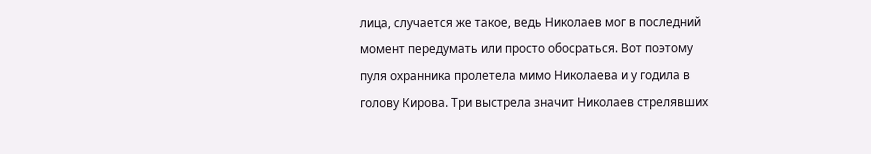лица, случается же такое, ведь Николаев мог в последний момент передумать или просто обосраться. Вот поэтому пуля охранника пролетела мимо Николаева и у годила в голову Кирова. Три выстрела значит Николаев стрелявших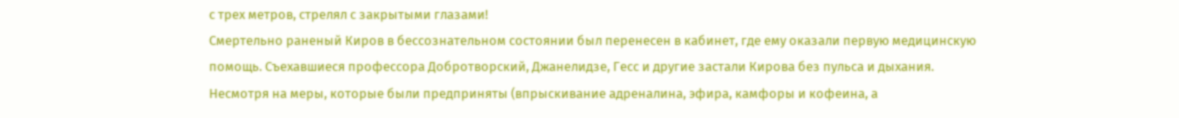с трех метров, стрелял с закрытыми глазами!
Смертельно раненый Киров в бессознательном состоянии был перенесен в кабинет, где ему оказали первую медицинскую помощь. Съехавшиеся профессора Добротворский, Джанелидзе, Гесс и другие застали Кирова без пульса и дыхания. Несмотря на меры, которые были предприняты (впрыскивание адреналина, эфира, камфоры и кофеина, а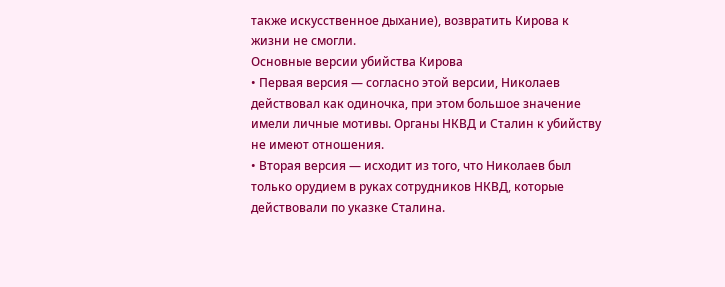также искусственное дыхание), возвратить Кирова к жизни не смогли.
Основные версии убийства Кирова
• Первая версия — согласно этой версии, Николаев действовал как одиночка, при этом большое значение имели личные мотивы. Органы НКВД и Сталин к убийству не имеют отношения.
• Вторая версия — исходит из того, что Николаев был только орудием в руках сотрудников НКВД, которые действовали по указке Сталина.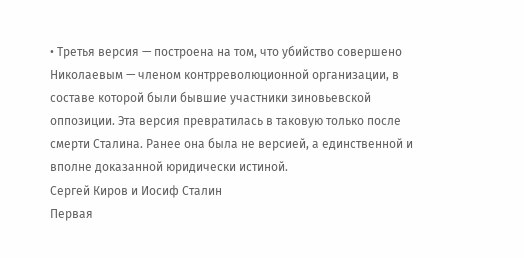• Третья версия — построена на том, что убийство совершено Николаевым — членом контрреволюционной организации, в составе которой были бывшие участники зиновьевской оппозиции. Эта версия превратилась в таковую только после смерти Сталина. Ранее она была не версией, а единственной и вполне доказанной юридически истиной.
Сергей Киров и Иосиф Сталин
Первая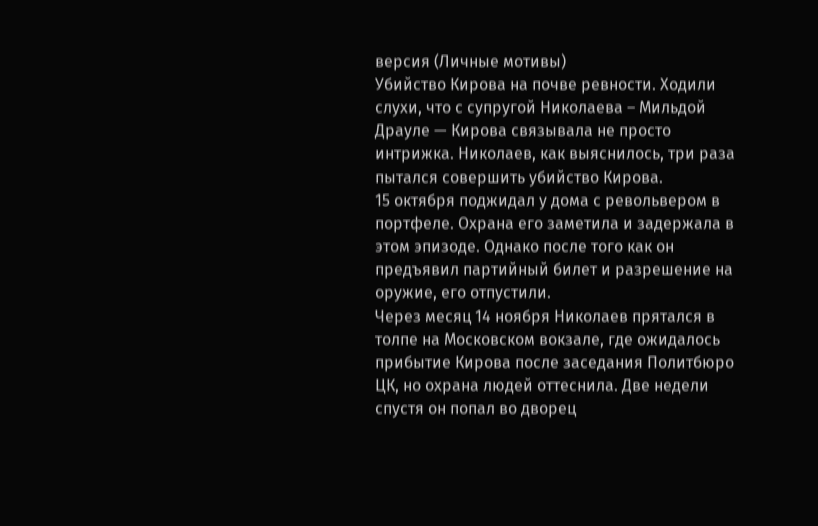версия (Личные мотивы)
Убийство Кирова на почве ревности. Ходили слухи, что с супругой Николаева – Мильдой Драуле — Кирова связывала не просто интрижка. Николаев, как выяснилось, три раза пытался совершить убийство Кирова.
15 октября поджидал у дома с револьвером в портфеле. Охрана его заметила и задержала в этом эпизоде. Однако после того как он предъявил партийный билет и разрешение на оружие, его отпустили.
Через месяц 14 ноября Николаев прятался в толпе на Московском вокзале, где ожидалось прибытие Кирова после заседания Политбюро ЦК, но охрана людей оттеснила. Две недели спустя он попал во дворец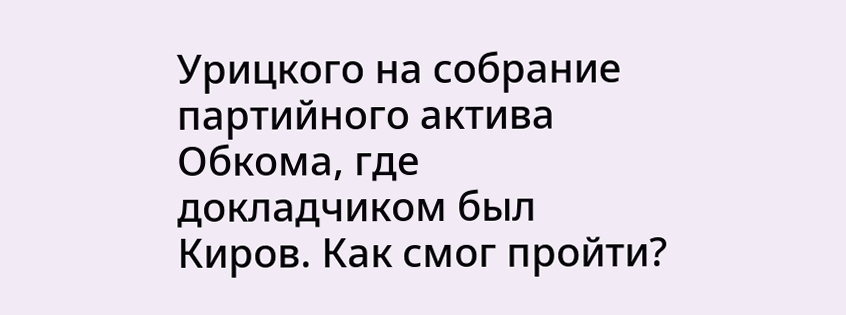Урицкого на собрание партийного актива Обкома, где докладчиком был Киров. Как смог пройти?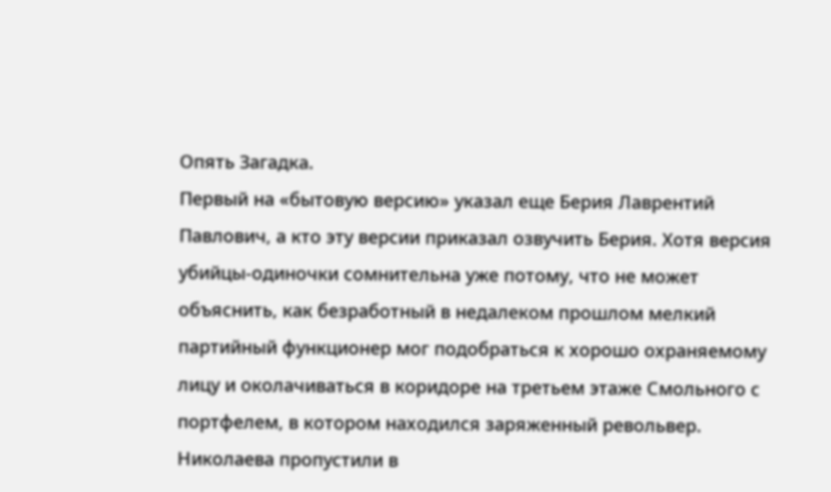Опять Загадка.
Первый на «бытовую версию» указал еще Берия Лаврентий Павлович, а кто эту версии приказал озвучить Берия. Хотя версия убийцы-одиночки сомнительна уже потому, что не может объяснить, как безработный в недалеком прошлом мелкий партийный функционер мог подобраться к хорошо охраняемому лицу и околачиваться в коридоре на третьем этаже Смольного с портфелем, в котором находился заряженный револьвер. Николаева пропустили в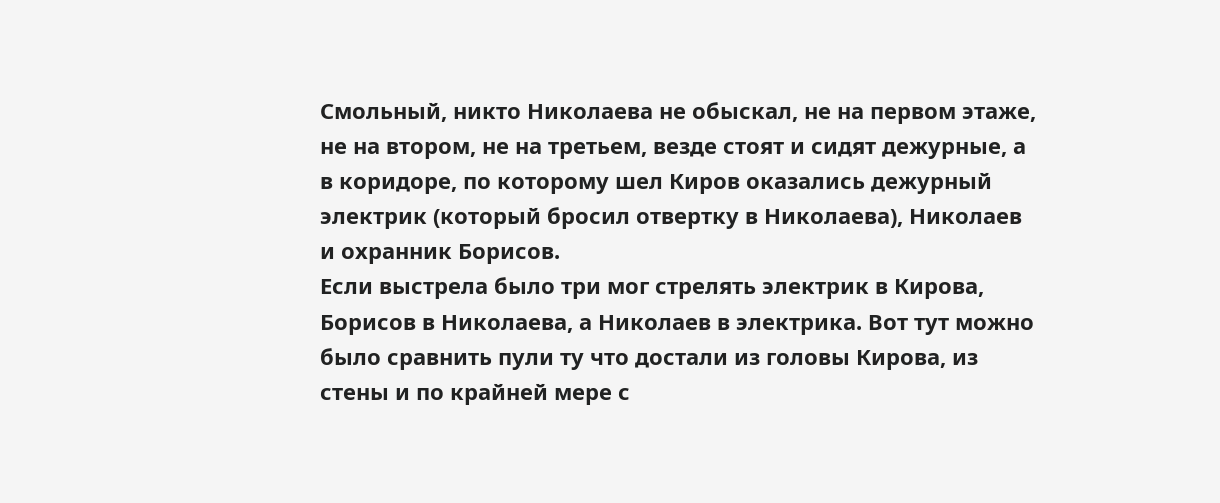Смольный, никто Николаева не обыскал, не на первом этаже, не на втором, не на третьем, везде стоят и сидят дежурные, а в коридоре, по которому шел Киров оказались дежурный электрик (который бросил отвертку в Николаева), Николаев и охранник Борисов.
Если выстрела было три мог стрелять электрик в Кирова, Борисов в Николаева, а Николаев в электрика. Вот тут можно было сравнить пули ту что достали из головы Кирова, из стены и по крайней мере с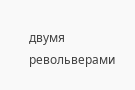двумя револьверами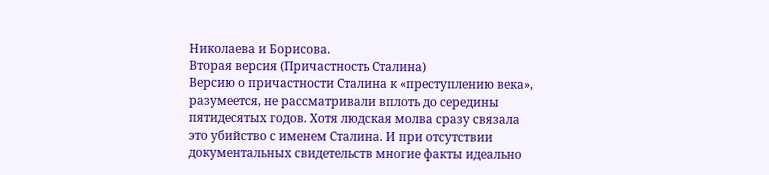Николаева и Борисова.
Вторая версия (Причастность Сталина)
Версию о причастности Сталина к «преступлению века», разумеется, не рассматривали вплоть до середины пятидесятых годов. Хотя людская молва сразу связала это убийство с именем Сталина. И при отсутствии документальных свидетельств многие факты идеально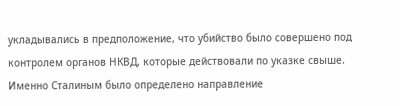укладывались в предположение, что убийство было совершено под контролем органов НКВД, которые действовали по указке свыше. Именно Сталиным было определено направление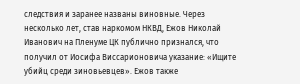следствия и заранее названы виновные. Через несколько лет, став наркомом НКВД, Ежов Николай Иванович на Пленуме ЦК публично признался, что получил от Иосифа Виссарионовича указание: «Ищите убийц среди зиновьевцев». Ежов также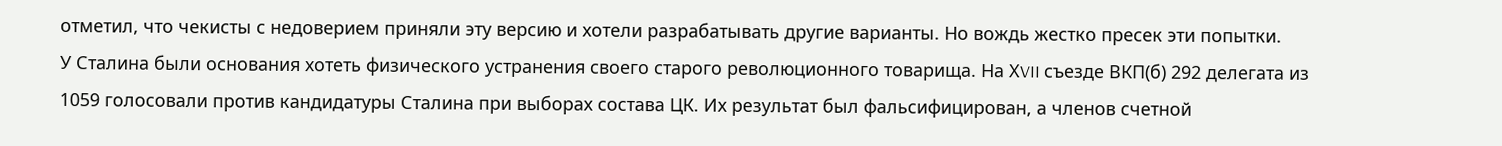отметил, что чекисты с недоверием приняли эту версию и хотели разрабатывать другие варианты. Но вождь жестко пресек эти попытки.
У Сталина были основания хотеть физического устранения своего старого революционного товарища. На ХVII съезде ВКП(б) 292 делегата из 1059 голосовали против кандидатуры Сталина при выборах состава ЦК. Их результат был фальсифицирован, а членов счетной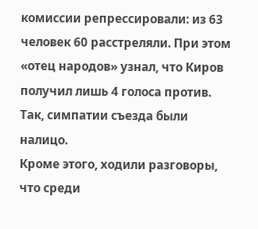комиссии репрессировали: из 63 человек 60 расстреляли. При этом «отец народов» узнал, что Киров получил лишь 4 голоса против. Так, симпатии съезда были налицо.
Кроме этого, ходили разговоры, что среди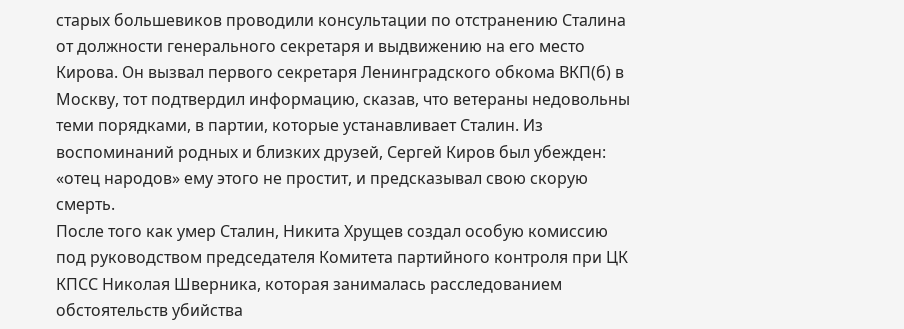старых большевиков проводили консультации по отстранению Сталина от должности генерального секретаря и выдвижению на его место Кирова. Он вызвал первого секретаря Ленинградского обкома ВКП(б) в Москву, тот подтвердил информацию, сказав, что ветераны недовольны теми порядками, в партии, которые устанавливает Сталин. Из воспоминаний родных и близких друзей, Сергей Киров был убежден: «отец народов» ему этого не простит, и предсказывал свою скорую смерть.
После того как умер Сталин, Никита Хрущев создал особую комиссию под руководством председателя Комитета партийного контроля при ЦК КПСС Николая Шверника, которая занималась расследованием обстоятельств убийства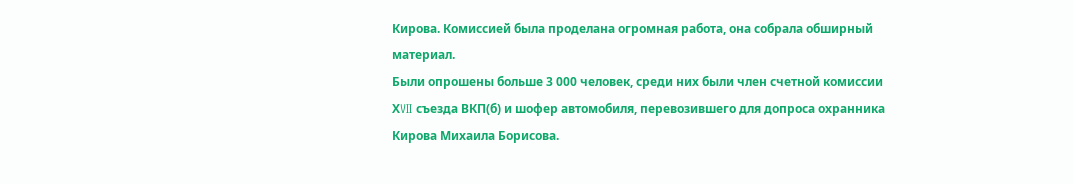Кирова. Комиссией была проделана огромная работа, она собрала обширный материал.
Были опрошены больше 3 000 человек, среди них были член счетной комиссии ХVII съезда ВКП(б) и шофер автомобиля, перевозившего для допроса охранника Кирова Михаила Борисова.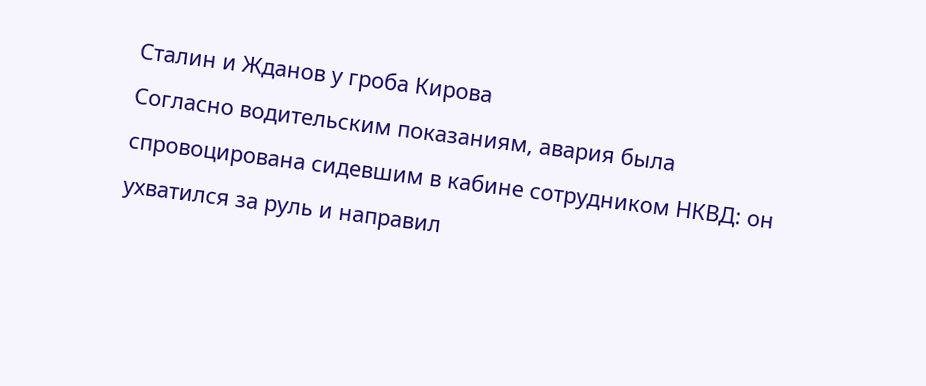Сталин и Жданов у гроба Кирова
Согласно водительским показаниям, авария была спровоцирована сидевшим в кабине сотрудником НКВД: он ухватился за руль и направил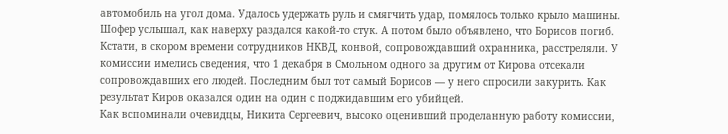автомобиль на угол дома. Удалось удержать руль и смягчить удар, помялось только крыло машины. Шофер услышал, как наверху раздался какой-то стук. А потом было объявлено, что Борисов погиб. Кстати, в скором времени сотрудников НКВД, конвой, сопровождавший охранника, расстреляли. У комиссии имелись сведения, что 1 декабря в Смольном одного за другим от Кирова отсекали сопровождавших его людей. Последним был тот самый Борисов — у него спросили закурить. Как результат Киров оказался один на один с поджидавшим его убийцей.
Как вспоминали очевидцы, Никита Сергеевич, высоко оценивший проделанную работу комиссии,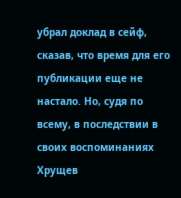убрал доклад в сейф, сказав, что время для его публикации еще не настало. Но, судя по всему, в последствии в своих воспоминаниях Хрущев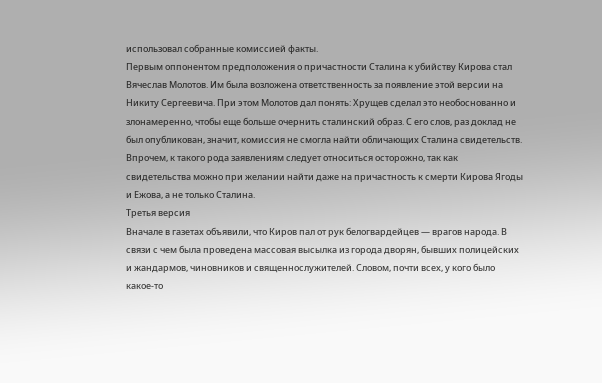использовал собранные комиссией факты.
Первым оппонентом предположения о причастности Сталина к убийству Кирова стал Вячеслав Молотов. Им была возложена ответственность за появление этой версии на Никиту Сергеевича. При этом Молотов дал понять: Хрущев сделал это необоснованно и злонамеренно, чтобы еще больше очернить сталинский образ. С его слов, раз доклад не был опубликован, значит, комиссия не смогла найти обличающих Сталина свидетельств.
Впрочем, к такого рода заявлениям следует относиться осторожно, так как свидетельства можно при желании найти даже на причастность к смерти Кирова Ягоды и Ежова, а не только Сталина.
Третья версия
Вначале в газетах объявили, что Киров пал от рук белогвардейцев — врагов народа. В связи с чем была проведена массовая высылка из города дворян, бывших полицейских и жандармов, чиновников и священнослужителей. Словом, почти всех, у кого было какое-то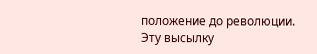положение до революции. Эту высылку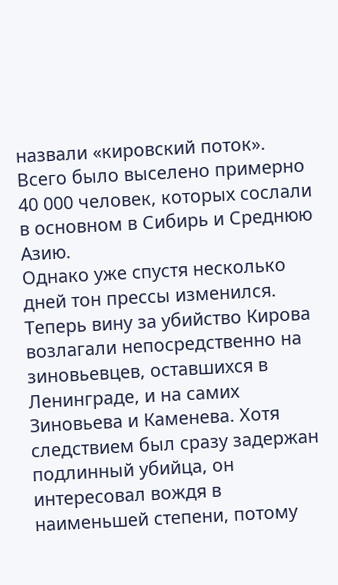назвали «кировский поток». Всего было выселено примерно 40 000 человек, которых сослали в основном в Сибирь и Среднюю Азию.
Однако уже спустя несколько дней тон прессы изменился. Теперь вину за убийство Кирова возлагали непосредственно на зиновьевцев, оставшихся в Ленинграде, и на самих Зиновьева и Каменева. Хотя следствием был сразу задержан подлинный убийца, он интересовал вождя в наименьшей степени, потому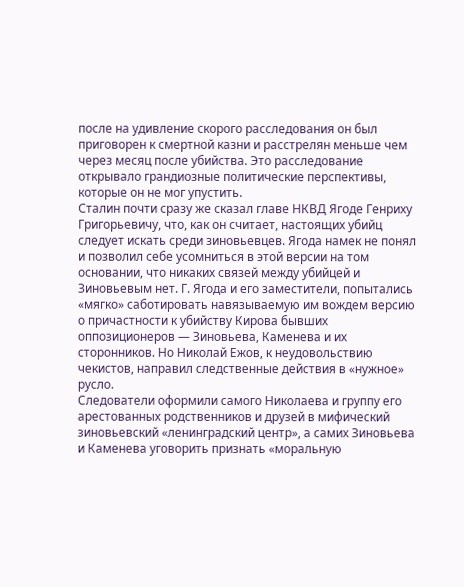после на удивление скорого расследования он был приговорен к смертной казни и расстрелян меньше чем через месяц после убийства. Это расследование открывало грандиозные политические перспективы, которые он не мог упустить.
Сталин почти сразу же сказал главе НКВД Ягоде Генриху Григорьевичу, что, как он считает, настоящих убийц следует искать среди зиновьевцев. Ягода намек не понял и позволил себе усомниться в этой версии на том основании, что никаких связей между убийцей и Зиновьевым нет. Г. Ягода и его заместители, попытались «мягко» саботировать навязываемую им вождем версию о причастности к убийству Кирова бывших оппозиционеров — Зиновьева, Каменева и их сторонников. Но Николай Ежов, к неудовольствию чекистов, направил следственные действия в «нужное» русло.
Следователи оформили самого Николаева и группу его арестованных родственников и друзей в мифический зиновьевский «ленинградский центр», а самих Зиновьева и Каменева уговорить признать «моральную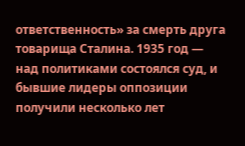ответственность» за смерть друга товарища Сталина. 1935 год — над политиками состоялся суд, и бывшие лидеры оппозиции получили несколько лет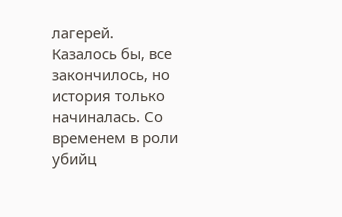лагерей.
Казалось бы, все закончилось, но история только начиналась. Со временем в роли убийц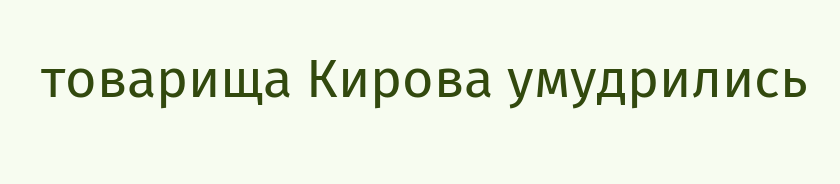товарища Кирова умудрились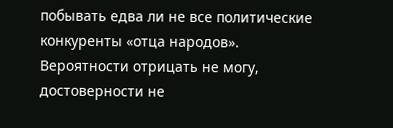побывать едва ли не все политические конкуренты «отца народов».
Вероятности отрицать не могу, достоверности не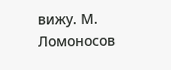вижу. М. Ломоносов